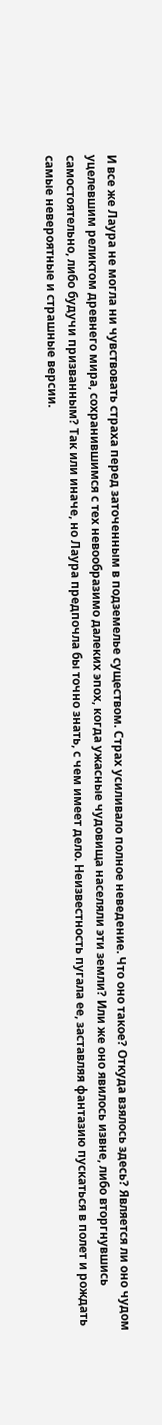И все же Лаура не могла ни чувствовать страха перед заточенным в подземелье существом. Страх усиливало полное неведение. Что оно такое? Откуда взялось здесь? Является ли оно чудом уцелевшим реликтом древнего мира, сохранившимся с тех невообразимо далеких эпох, когда ужасные чудовища населяли эти земли? Или же оно явилось извне, либо вторгнувшись самостоятельно, либо будучи призванным? Так или иначе, но Лаура предпочла бы точно знать, с чем имеет дело. Неизвестность пугала ее, заставляя фантазию пускаться в полет и рождать самые невероятные и страшные версии.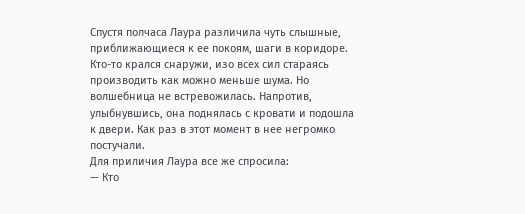Спустя полчаса Лаура различила чуть слышные, приближающиеся к ее покоям, шаги в коридоре. Кто-то крался снаружи, изо всех сил стараясь производить как можно меньше шума. Но волшебница не встревожилась. Напротив, улыбнувшись, она поднялась с кровати и подошла к двери. Как раз в этот момент в нее негромко постучали.
Для приличия Лаура все же спросила:
— Кто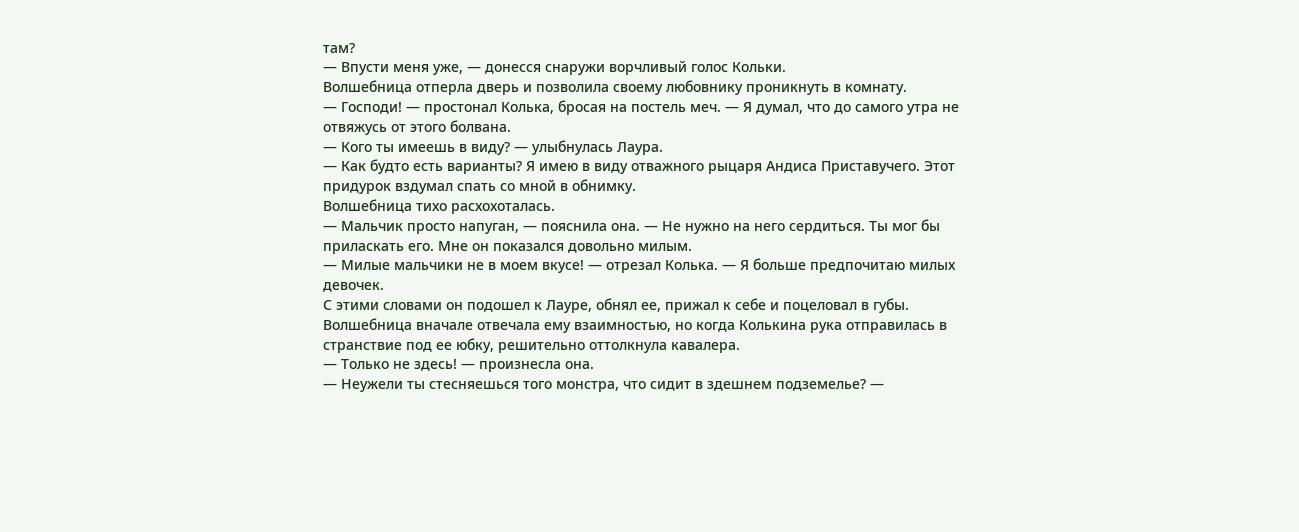там?
— Впусти меня уже, — донесся снаружи ворчливый голос Кольки.
Волшебница отперла дверь и позволила своему любовнику проникнуть в комнату.
— Господи! — простонал Колька, бросая на постель меч. — Я думал, что до самого утра не отвяжусь от этого болвана.
— Кого ты имеешь в виду? — улыбнулась Лаура.
— Как будто есть варианты? Я имею в виду отважного рыцаря Андиса Приставучего. Этот придурок вздумал спать со мной в обнимку.
Волшебница тихо расхохоталась.
— Мальчик просто напуган, — пояснила она. — Не нужно на него сердиться. Ты мог бы приласкать его. Мне он показался довольно милым.
— Милые мальчики не в моем вкусе! — отрезал Колька. — Я больше предпочитаю милых девочек.
С этими словами он подошел к Лауре, обнял ее, прижал к себе и поцеловал в губы. Волшебница вначале отвечала ему взаимностью, но когда Колькина рука отправилась в странствие под ее юбку, решительно оттолкнула кавалера.
— Только не здесь! — произнесла она.
— Неужели ты стесняешься того монстра, что сидит в здешнем подземелье? —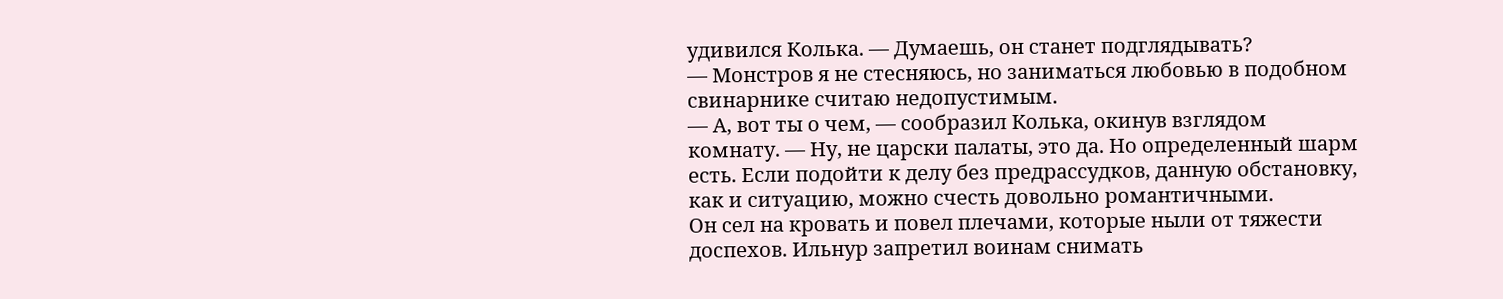удивился Колька. — Думаешь, он станет подглядывать?
— Монстров я не стесняюсь, но заниматься любовью в подобном свинарнике считаю недопустимым.
— А, вот ты о чем, — сообразил Колька, окинув взглядом комнату. — Ну, не царски палаты, это да. Но определенный шарм есть. Если подойти к делу без предрассудков, данную обстановку, как и ситуацию, можно счесть довольно романтичными.
Он сел на кровать и повел плечами, которые ныли от тяжести доспехов. Ильнур запретил воинам снимать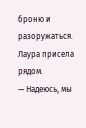броню и разоружаться.
Лаура присела рядом.
— Надеюсь, мы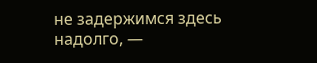не задержимся здесь надолго, —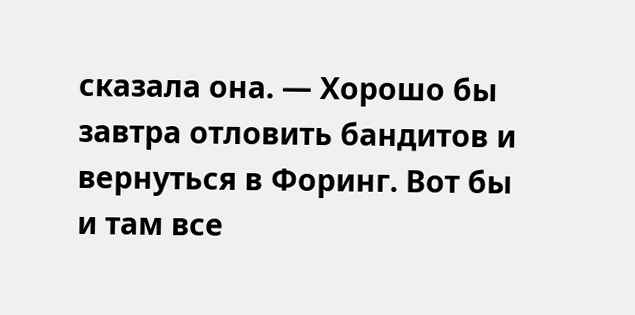сказала она. — Хорошо бы завтра отловить бандитов и вернуться в Форинг. Вот бы и там все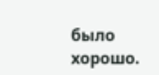было хорошо.